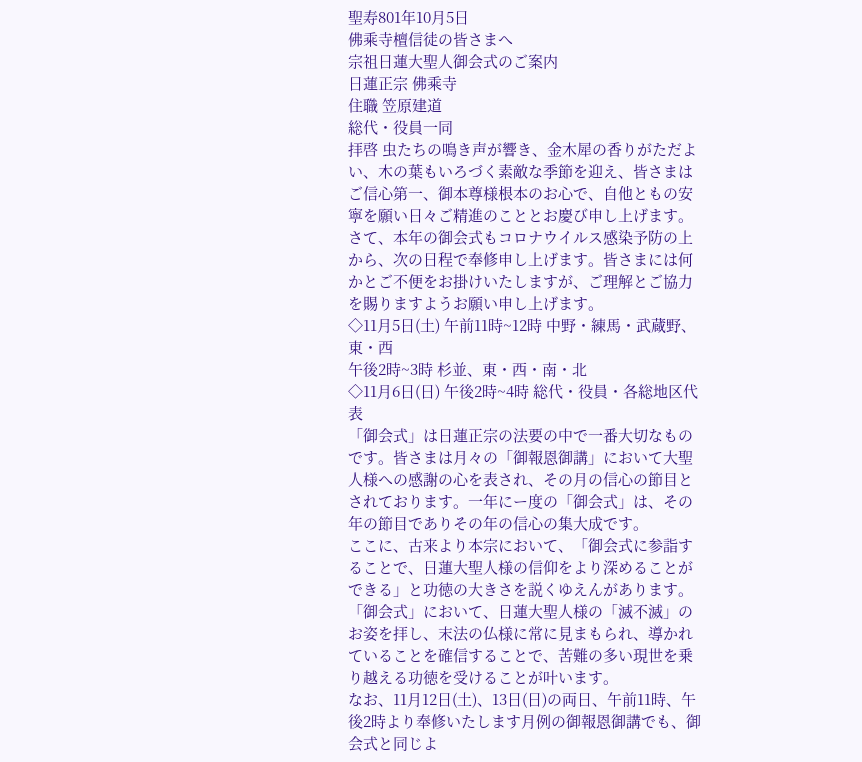聖寿801年10月5日
佛乘寺檀信徒の皆さまへ
宗祖日蓮大聖人御会式のご案内
日蓮正宗 佛乘寺
住職 笠原建道
総代・役員一同
拝啓 虫たちの鳴き声が響き、金木犀の香りがただよい、木の葉もいろづく素敵な季節を迎え、皆さまはご信心第一、御本尊様根本のお心で、自他ともの安寧を願い日々ご精進のこととお慶び申し上げます。
さて、本年の御会式もコロナウイルス感染予防の上から、次の日程で奉修申し上げます。皆さまには何かとご不便をお掛けいたしますが、ご理解とご協力を賜りますようお願い申し上げます。
◇11月5日(土) 午前11時~12時 中野・練馬・武蔵野、東・西
午後2時~3時 杉並、東・西・南・北
◇11月6日(日) 午後2時~4時 総代・役員・各総地区代表
「御会式」は日蓮正宗の法要の中で一番大切なものです。皆さまは月々の「御報恩御講」において大聖人様への感謝の心を表され、その月の信心の節目とされております。一年にー度の「御会式」は、その年の節目でありその年の信心の集大成です。
ここに、古来より本宗において、「御会式に参詣することで、日蓮大聖人様の信仰をより深めることができる」と功徳の大きさを説くゆえんがあります。
「御会式」において、日蓮大聖人様の「滅不滅」のお姿を拝し、末法の仏様に常に見まもられ、導かれていることを確信することで、苦難の多い現世を乗り越える功徳を受けることが叶います。
なお、11月12日(土)、13日(日)の両日、午前11時、午後2時より奉修いたします月例の御報恩御講でも、御会式と同じよ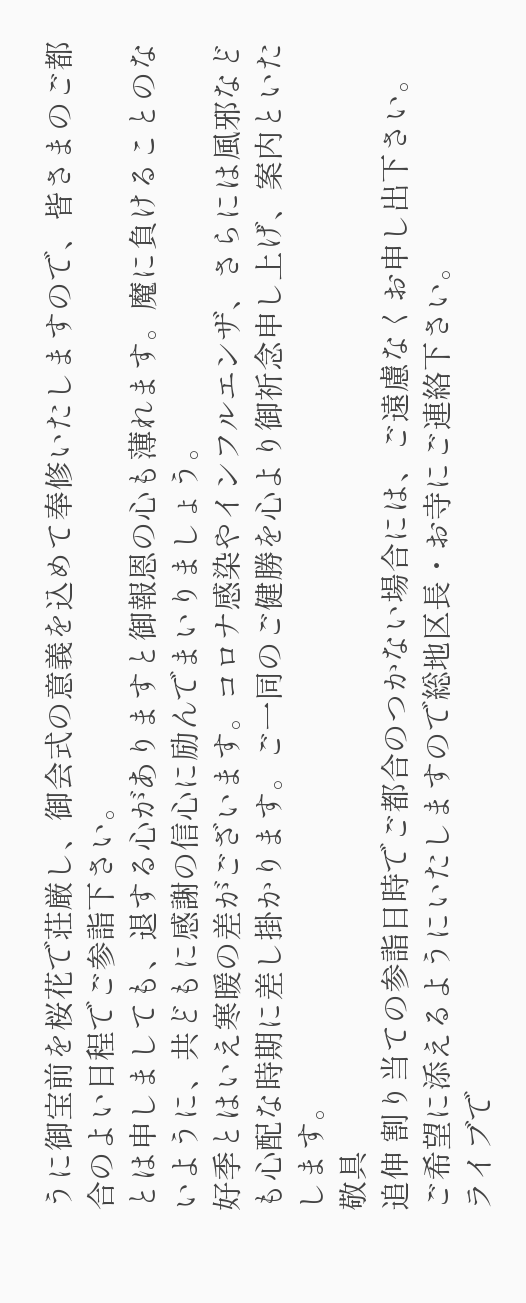うに御宝前を桜花で荘厳し、御会式の意義を込めて奉修いたしますので、皆さまのご都合のよい日程でご参詣下さい。
とは申しましても、退する心がありますと御報恩の心も薄れます。魔に負けることのないように、共どもに感謝の信心に励んでまいりましょう。
好季とはいえ寒暖の差がございます。コロナ感染やインフルエンザ、さらには風邪なども心配な時期に差し掛かります。ご一同のご健勝を心より御祈念申し上げ、案内といたします。
敬具
追伸 割り当ての参詣日時でご都合のつかない場合には、ご遠慮なくお申し出下さい。
ご希望に添えるようにいたしますので総地区長・お寺にご連絡下さい。
ライブで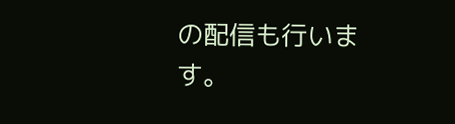の配信も行います。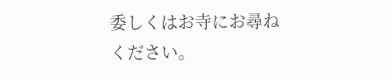委しくはお寺にお尋ねください。